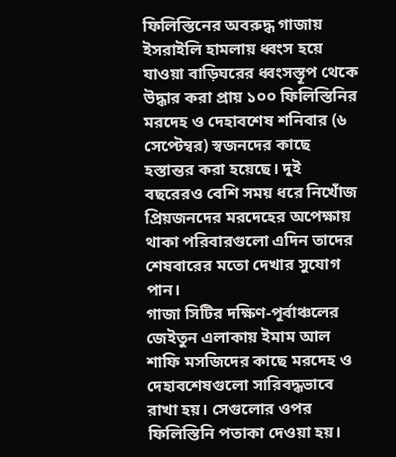ফিলিস্তিনের অবরুদ্ধ গাজায় ইসরাইলি হামলায় ধ্বংস হয়ে যাওয়া বাড়িঘরের ধ্বংসস্তূপ থেকে উদ্ধার করা প্রায় ১০০ ফিলিস্তিনির মরদেহ ও দেহাবশেষ শনিবার (৬ সেপ্টেম্বর) স্বজনদের কাছে হস্তান্তর করা হয়েছে। দুই বছরেরও বেশি সময় ধরে নিখোঁজ প্রিয়জনদের মরদেহের অপেক্ষায় থাকা পরিবারগুলো এদিন তাদের শেষবারের মতো দেখার সুযোগ পান।
গাজা সিটির দক্ষিণ-পূর্বাঞ্চলের জেইতুন এলাকায় ইমাম আল শাফি মসজিদের কাছে মরদেহ ও দেহাবশেষগুলো সারিবদ্ধভাবে রাখা হয়। সেগুলোর ওপর ফিলিস্তিনি পতাকা দেওয়া হয়।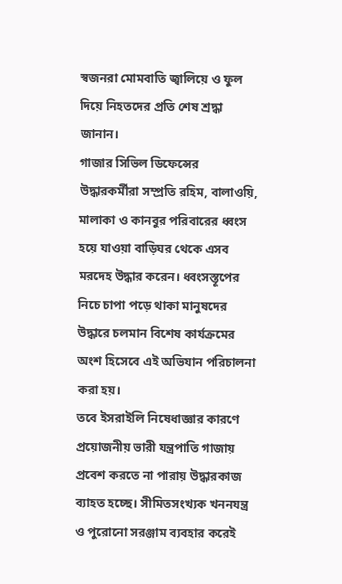স্বজনরা মোমবাতি জ্বালিয়ে ও ফুল দিয়ে নিহতদের প্রতি শেষ শ্রদ্ধা জানান।
গাজার সিভিল ডিফেন্সের উদ্ধারকর্মীরা সম্প্রতি রহিম, বালাওয়ি, মালাকা ও কানবুর পরিবারের ধ্বংস হয়ে যাওয়া বাড়িঘর থেকে এসব মরদেহ উদ্ধার করেন। ধ্বংসস্তূপের নিচে চাপা পড়ে থাকা মানুষদের উদ্ধারে চলমান বিশেষ কার্যক্রমের অংশ হিসেবে এই অভিযান পরিচালনা করা হয়।
তবে ইসরাইলি নিষেধাজ্ঞার কারণে প্রয়োজনীয় ভারী যন্ত্রপাতি গাজায় প্রবেশ করতে না পারায় উদ্ধারকাজ ব্যাহত হচ্ছে। সীমিতসংখ্যক খননযন্ত্র ও পুরোনো সরঞ্জাম ব্যবহার করেই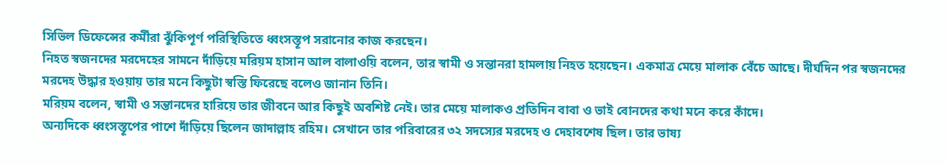সিভিল ডিফেন্সের কর্মীরা ঝুঁকিপূর্ণ পরিস্থিতিতে ধ্বংসস্তূপ সরানোর কাজ করছেন।
নিহত স্বজনদের মরদেহের সামনে দাঁড়িয়ে মরিয়ম হাসান আল বালাওয়ি বলেন, তার স্বামী ও সন্তানরা হামলায় নিহত হয়েছেন। একমাত্র মেয়ে মালাক বেঁচে আছে। দীর্ঘদিন পর স্বজনদের মরদেহ উদ্ধার হওয়ায় তার মনে কিছুটা স্বস্তি ফিরেছে বলেও জানান তিনি।
মরিয়ম বলেন, স্বামী ও সন্তানদের হারিয়ে তার জীবনে আর কিছুই অবশিষ্ট নেই। তার মেয়ে মালাকও প্রতিদিন বাবা ও ভাই বোনদের কথা মনে করে কাঁদে।
অন্যদিকে ধ্বংসস্তূপের পাশে দাঁড়িয়ে ছিলেন জাদাল্লাহ রহিম। সেখানে তার পরিবারের ৩২ সদস্যের মরদেহ ও দেহাবশেষ ছিল। তার ভাষ্য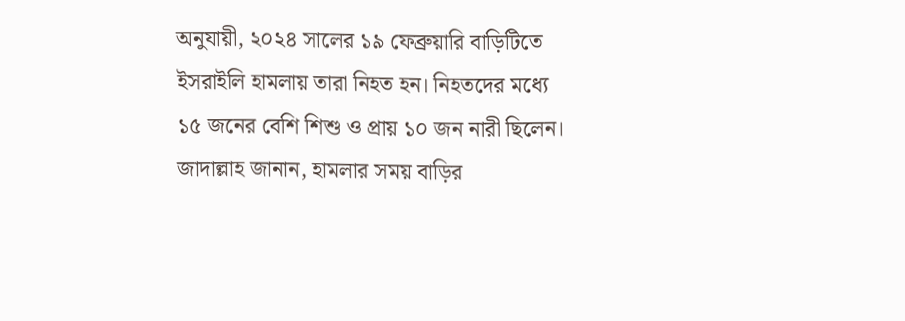অনুযায়ী, ২০২৪ সালের ১৯ ফেব্রুয়ারি বাড়িটিতে ইসরাইলি হামলায় তারা নিহত হন। নিহতদের মধ্যে ১৫ জনের বেশি শিশু ও প্রায় ১০ জন নারী ছিলেন।
জাদাল্লাহ জানান, হামলার সময় বাড়ির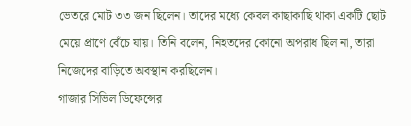ভেতরে মোট ৩৩ জন ছিলেন। তাদের মধ্যে কেবল কাছাকাছি থাকা একটি ছোট মেয়ে প্রাণে বেঁচে যায়। তিনি বলেন, নিহতদের কোনো অপরাধ ছিল না, তারা নিজেদের বাড়িতে অবস্থান করছিলেন।
গাজার সিভিল ডিফেন্সের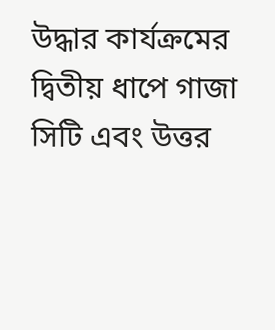উদ্ধার কার্যক্রমের দ্বিতীয় ধাপে গাজা সিটি এবং উত্তর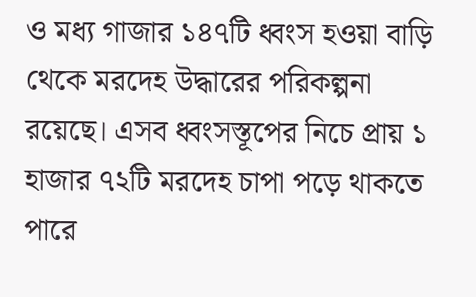ও মধ্য গাজার ১৪৭টি ধ্বংস হওয়া বাড়ি থেকে মরদেহ উদ্ধারের পরিকল্পনা রয়েছে। এসব ধ্বংসস্তূপের নিচে প্রায় ১ হাজার ৭২টি মরদেহ চাপা পড়ে থাকতে পারে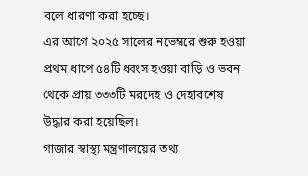বলে ধারণা করা হচ্ছে।
এর আগে ২০২৫ সালের নভেম্বরে শুরু হওয়া প্রথম ধাপে ৫৪টি ধ্বংস হওয়া বাড়ি ও ভবন থেকে প্রায় ৩৩৩টি মরদেহ ও দেহাবশেষ উদ্ধার করা হয়েছিল।
গাজার স্বাস্থ্য মন্ত্রণালয়ের তথ্য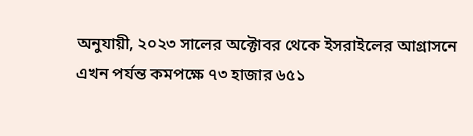অনুযায়ী, ২০২৩ সালের অক্টোবর থেকে ইসরাইলের আগ্রাসনে এখন পর্যন্ত কমপক্ষে ৭৩ হাজার ৬৫১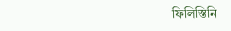ফিলিস্তিনি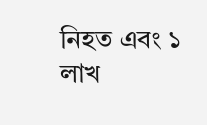নিহত এবং ১ লাখ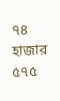৭৪ হাজার ৫৭৫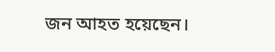জন আহত হয়েছেন।